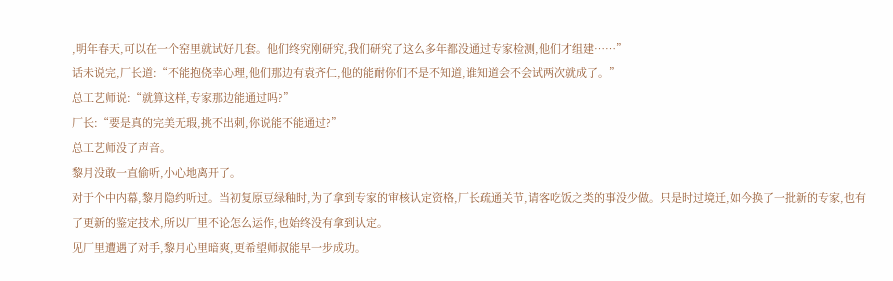,明年春天,可以在一个窑里就试好几套。他们终究刚研究,我们研究了这么多年都没通过专家检测,他们才组建……”
话未说完,厂长道:“不能抱侥幸心理,他们那边有袁齐仁,他的能耐你们不是不知道,谁知道会不会试两次就成了。”
总工艺师说:“就算这样,专家那边能通过吗?”
厂长:“要是真的完美无瑕,挑不出刺,你说能不能通过?”
总工艺师没了声音。
黎月没敢一直偷听,小心地离开了。
对于个中内幕,黎月隐约听过。当初复原豆绿釉时,为了拿到专家的审核认定资格,厂长疏通关节,请客吃饭之类的事没少做。只是时过境迁,如今换了一批新的专家,也有了更新的鉴定技术,所以厂里不论怎么运作,也始终没有拿到认定。
见厂里遭遇了对手,黎月心里暗爽,更希望师叔能早一步成功。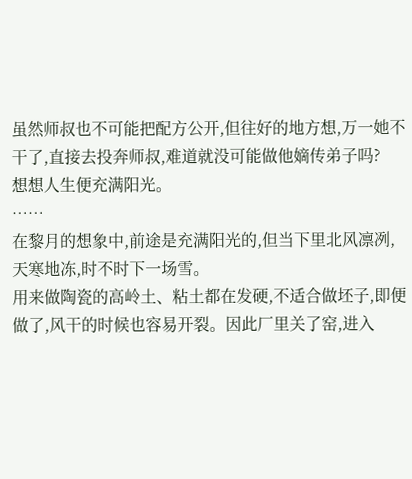虽然师叔也不可能把配方公开,但往好的地方想,万一她不干了,直接去投奔师叔,难道就没可能做他嫡传弟子吗?
想想人生便充满阳光。
……
在黎月的想象中,前途是充满阳光的,但当下里北风凛冽,天寒地冻,时不时下一场雪。
用来做陶瓷的高岭土、粘土都在发硬,不适合做坯子,即便做了,风干的时候也容易开裂。因此厂里关了窑,进入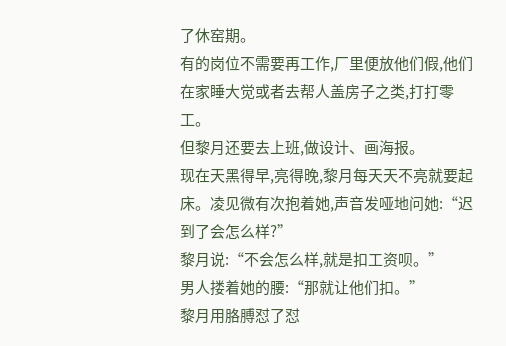了休窑期。
有的岗位不需要再工作,厂里便放他们假,他们在家睡大觉或者去帮人盖房子之类,打打零工。
但黎月还要去上班,做设计、画海报。
现在天黑得早,亮得晚,黎月每天天不亮就要起床。凌见微有次抱着她,声音发哑地问她:“迟到了会怎么样?”
黎月说:“不会怎么样,就是扣工资呗。”
男人搂着她的腰:“那就让他们扣。”
黎月用胳膊怼了怼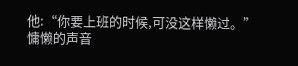他:“你要上班的时候,可没这样懒过。”
慵懒的声音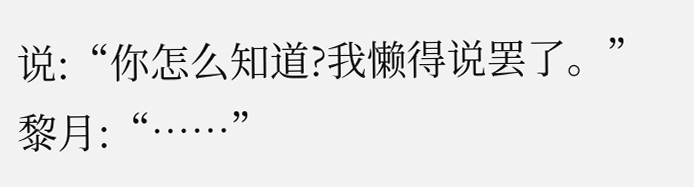说:“你怎么知道?我懒得说罢了。”
黎月:“……”